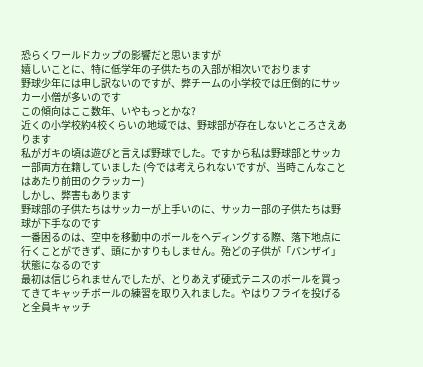恐らくワールドカップの影響だと思いますが
嬉しいことに、特に低学年の子供たちの入部が相次いでおります
野球少年には申し訳ないのですが、弊チームの小学校では圧倒的にサッカー小僧が多いのです
この傾向はここ数年、いやもっとかな?
近くの小学校約4校くらいの地域では、野球部が存在しないところさえあります
私がガキの頃は遊びと言えば野球でした。ですから私は野球部とサッカー部両方在籍していました (今では考えられないですが、当時こんなことはあたり前田のクラッカー)
しかし、弊害もあります
野球部の子供たちはサッカーが上手いのに、サッカー部の子供たちは野球が下手なのです
一番困るのは、空中を移動中のボールをヘディングする際、落下地点に行くことができず、頭にかすりもしません。殆どの子供が「バンザイ」状態になるのです
最初は信じられませんでしたが、とりあえず硬式テニスのボールを買ってきてキャッチボールの練習を取り入れました。やはりフライを投げると全員キャッチ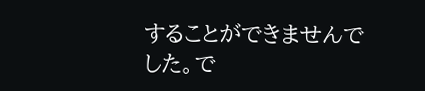することができませんでした。で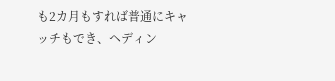も2カ月もすれば普通にキャッチもでき、ヘディン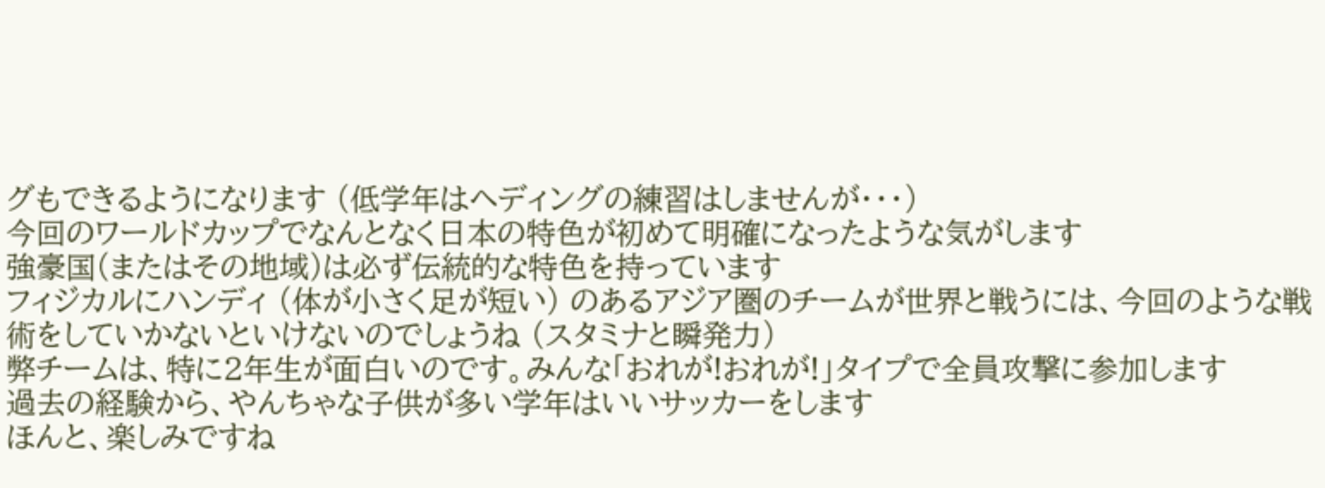グもできるようになります (低学年はヘディングの練習はしませんが・・・)
今回のワールドカップでなんとなく日本の特色が初めて明確になったような気がします
強豪国(またはその地域)は必ず伝統的な特色を持っています
フィジカルにハンディ (体が小さく足が短い) のあるアジア圏のチームが世界と戦うには、今回のような戦術をしていかないといけないのでしょうね (スタミナと瞬発力)
弊チームは、特に2年生が面白いのです。みんな「おれが!おれが!」タイプで全員攻撃に参加します
過去の経験から、やんちゃな子供が多い学年はいいサッカーをします
ほんと、楽しみですね